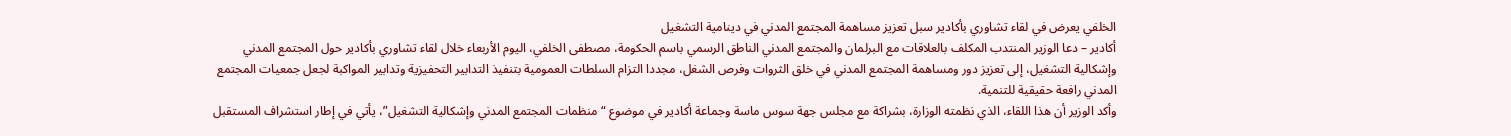الخلفي يعرض في لقاء تشاوري بأكادير سبل تعزيز مساهمة المجتمع المدني في دينامية التشغيل
أكادير – دعا الوزير المنتدب المكلف بالعلاقات مع البرلمان والمجتمع المدني الناطق الرسمي باسم الحكومة، مصطفى الخلفي، اليوم الأربعاء خلال لقاء تشاوري بأكادير حول المجتمع المدني وإشكالية التشغيل، إلى تعزيز دور ومساهمة المجتمع المدني في خلق الثروات وفرص الشغل، مجددا التزام السلطات العمومية بتنفيذ التدابير التحفيزية وتدابير المواكبة لجعل جمعيات المجتمع المدني رافعة حقيقية للتنمية.
وأكد الوزير أن هذا اللقاء، الذي نظمته الوزارة، بشراكة مع مجلس جهة سوس ماسة وجماعة أكادير في موضوع “منظمات المجتمع المدني وإشكالية التشغيل”، يأتي في إطار استشراف المستقبل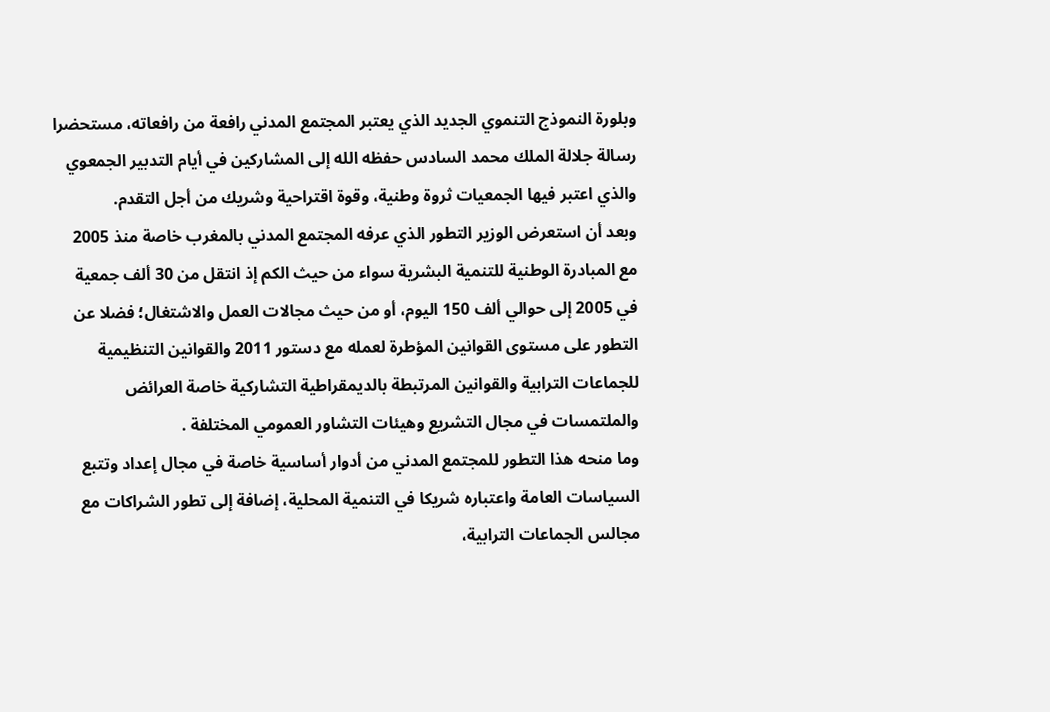وبلورة النموذج التنموي الجديد الذي يعتبر المجتمع المدني رافعة من رافعاته، مستحضرا رسالة جلالة الملك محمد السادس حفظه الله إلى المشاركين في أيام التدبير الجمعوي والذي اعتبر فيها الجمعيات ثروة وطنية، وقوة اقتراحية وشريك من أجل التقدم.
وبعد أن استعرض الوزير التطور الذي عرفه المجتمع المدني بالمغرب خاصة منذ 2005 مع المبادرة الوطنية للتنمية البشرية سواء من حيث الكم إذ انتقل من 30 ألف جمعية في 2005 إلى حوالي ألف 150 اليوم، أو من حيث مجالات العمل والاشتغال؛ فضلا عن التطور على مستوى القوانين المؤطرة لعمله مع دستور 2011 والقوانين التنظيمية للجماعات الترابية والقوانين المرتبطة بالديمقراطية التشاركية خاصة العرائض والملتمسات في مجال التشريع وهيئات التشاور العمومي المختلفة .
وما منحه هذا التطور للمجتمع المدني من أدوار أساسية خاصة في مجال إعداد وتتبع السياسات العامة واعتباره شريكا في التنمية المحلية، إضافة إلى تطور الشراكات مع مجالس الجماعات الترابية،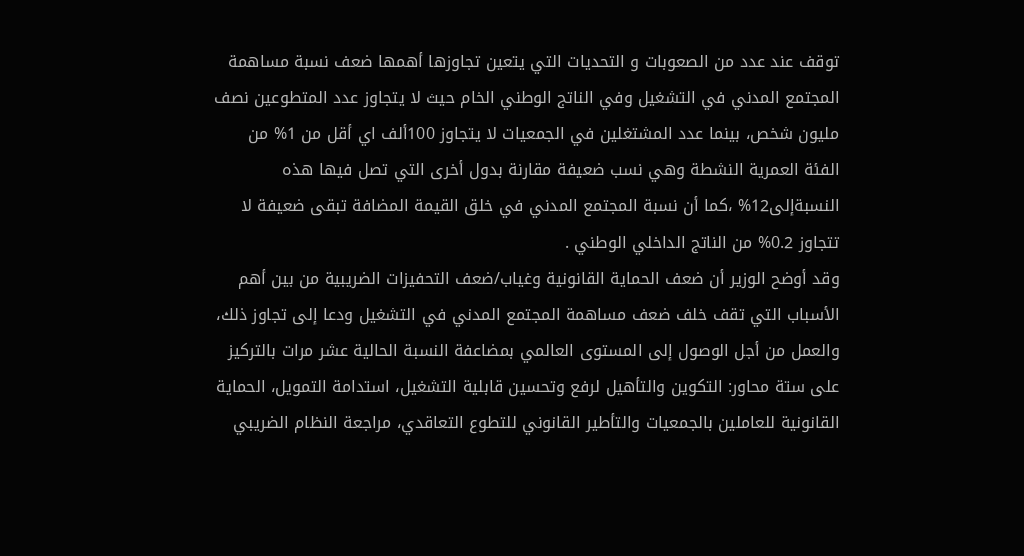توقف عند عدد من الصعوبات و التحديات التي يتعين تجاوزها أهمها ضعف نسبة مساهمة المجتمع المدني في التشغيل وفي الناتج الوطني الخام حيث لا يتجاوز عدد المتطوعين نصف مليون شخص، بينما عدد المشتغلين في الجمعيات لا يتجاوز 100ألف اي أقل من 1% من الفئة العمرية النشطة وهي نسب ضعيفة مقارنة بدول أخرى التي تصل فيها هذه النسبةإلى12% ،كما أن نسبة المجتمع المدني في خلق القيمة المضافة تبقى ضعيفة لا تتجاوز 0.2% من الناتج الداخلي الوطني .
وقد أوضح الوزير أن ضعف الحماية القانونية وغياب/ضعف التحفيزات الضريبية من بين أهم الأسباب التي تقف خلف ضعف مساهمة المجتمع المدني في التشغيل ودعا إلى تجاوز ذلك، والعمل من أجل الوصول إلى المستوى العالمي بمضاعفة النسبة الحالية عشر مرات بالتركيز على ستة محاور: التكوين والتأهيل لرفع وتحسين قابلية التشغيل، استدامة التمويل، الحماية القانونية للعاملين بالجمعيات والتأطير القانوني للتطوع التعاقدي، مراجعة النظام الضريبي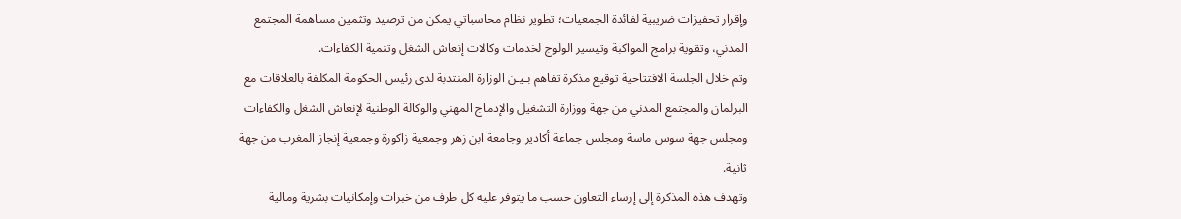وإقرار تحفيزات ضريبية لفائدة الجمعيات؛ تطوير نظام محاسباتي يمكن من ترصيد وتثمين مساهمة المجتمع المدني، وتقوية برامج المواكبة وتيسير الولوج لخدمات وكالات إنعاش الشغل وتنمية الكفاءات.
وتم خلال الجلسة الافتتاحية توقيع مذكرة تفاهم بـيـن الوزارة المنتدبة لدى رئيس الحكومة المكلفة بالعلاقات مع البرلمان والمجتمع المدني من جهة ووزارة التشغيل والإدماج المهني والوكالة الوطنية لإنعاش الشغل والكفاءات ومجلس جهة سوس ماسة ومجلس جماعة أكادير وجامعة ابن زهر وجمعية زاكورة وجمعية إنجاز المغرب من جهة ثانية.
وتهدف هذه المذكرة إلى إرساء التعاون حسب ما يتوفر عليه كل طرف من خبرات وإمكانيات بشرية ومالية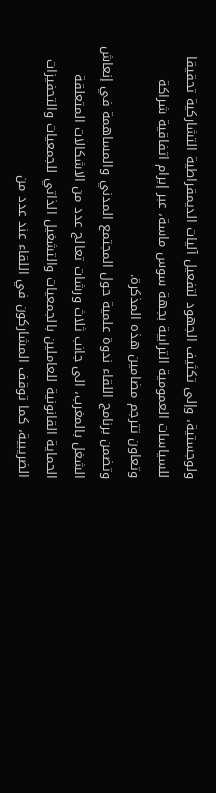ولوجستية، وإلى تكثيف الجهود لتفعيل آليات الديمقراطية التشاركية تحقيقا للسياسات العمومية الترابية بجهة سوس ماسة، عبر إبرام اتفاقية شراكة وتعاون تترجم مضامين هذه المذكرة.
وتضمن برنامج اللقاء ندوة علمية حول المجتمع المدني والمساهمة في إنعاش الشغل بالمغرب، الى جانب ثلاث ورشات تعالج عدد من الاشكالات المتعلقة الحماية القانونية للعاملين بالجمعيات والتشغيل الذاتي للجمعيات والتحفيزات الضريبية، كما توقف المشاركون في اللقاء عند عدد من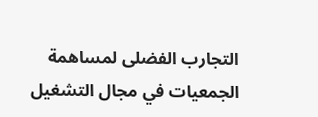التجارب الفضلى لمساهمة الجمعيات في مجال التشغيل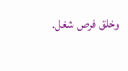وخلق فرص شغل.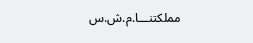مملكتنـــا.م.ش.س